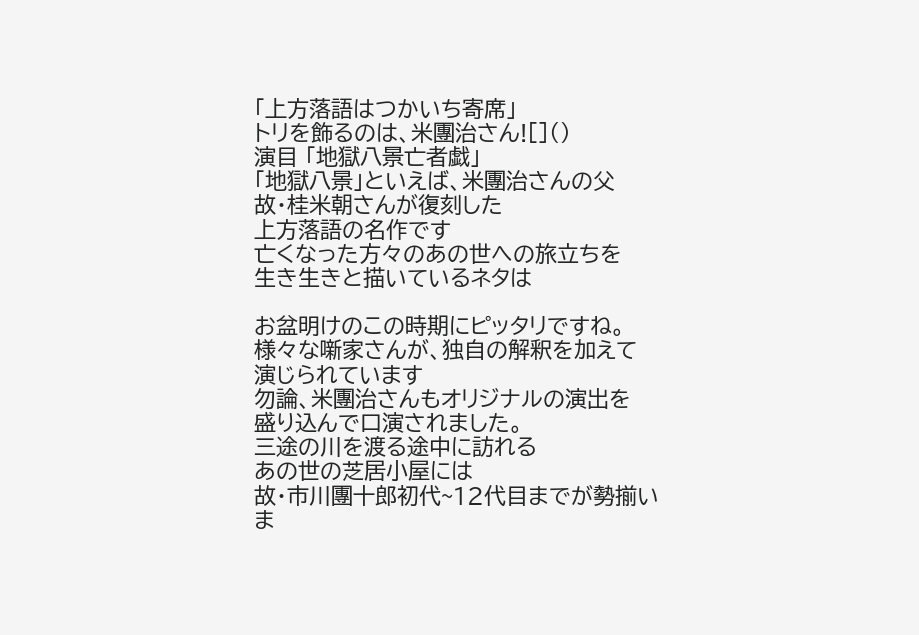「上方落語はつかいち寄席」
トリを飾るのは、米團治さん![]()
演目 「地獄八景亡者戯」
「地獄八景」といえば、米團治さんの父
故・桂米朝さんが復刻した
上方落語の名作です
亡くなった方々のあの世への旅立ちを
生き生きと描いているネタは

お盆明けのこの時期にピッタリですね。
様々な噺家さんが、独自の解釈を加えて
演じられています
勿論、米團治さんもオリジナルの演出を
盛り込んで口演されました。
三途の川を渡る途中に訪れる
あの世の芝居小屋には
故・市川團十郎初代~12代目までが勢揃い
ま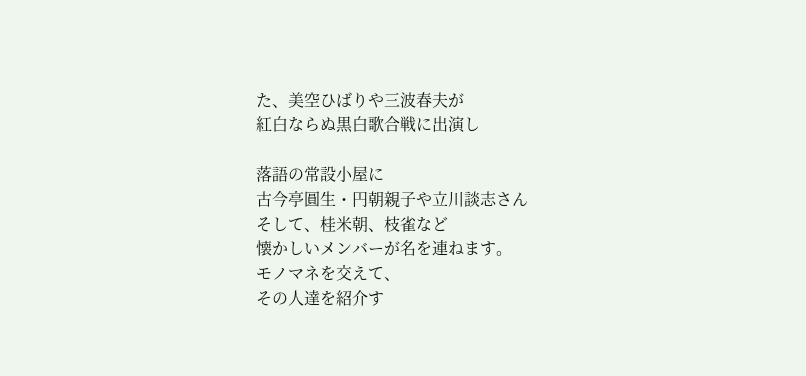た、美空ひばりや三波春夫が
紅白ならぬ黒白歌合戦に出演し

落語の常設小屋に
古今亭圓生・円朝親子や立川談志さん
そして、桂米朝、枝雀など
懐かしいメンバーが名を連ねます。
モノマネを交えて、
その人達を紹介す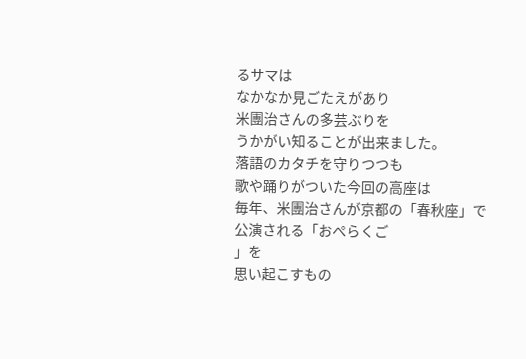るサマは
なかなか見ごたえがあり
米團治さんの多芸ぶりを
うかがい知ることが出来ました。
落語のカタチを守りつつも
歌や踊りがついた今回の高座は
毎年、米團治さんが京都の「春秋座」で
公演される「おぺらくご
」を
思い起こすもの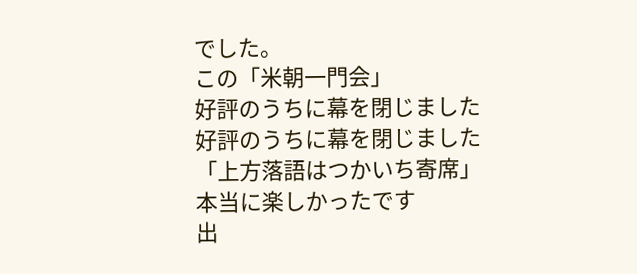でした。
この「米朝一門会」
好評のうちに幕を閉じました
好評のうちに幕を閉じました
「上方落語はつかいち寄席」
本当に楽しかったです
出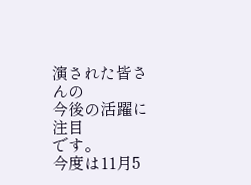演された皆さんの
今後の活躍に注目
です。
今度は11月5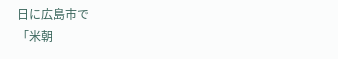日に広島市で
「米朝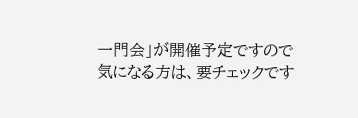一門会」が開催予定ですので
気になる方は、要チェックです